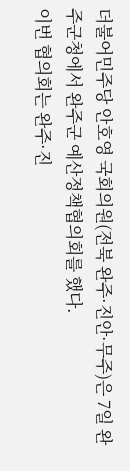더불어민주당 안호영 국회의원(전북 완주·진안·무주)은 7일 완주군청에서 완주군 예산정책협의회를 했다.
이번 협의회는 완주·진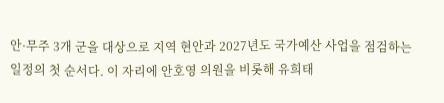안·무주 3개 군을 대상으로 지역 현안과 2027년도 국가예산 사업을 점검하는 일정의 첫 순서다. 이 자리에 안호영 의원을 비롯해 유희태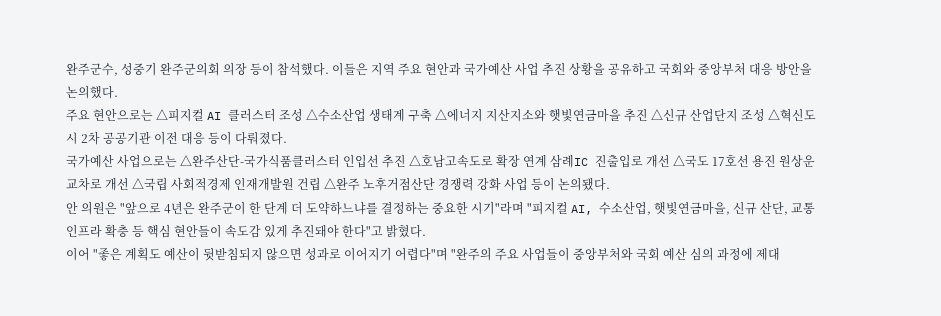완주군수, 성중기 완주군의회 의장 등이 참석했다. 이들은 지역 주요 현안과 국가예산 사업 추진 상황을 공유하고 국회와 중앙부처 대응 방안을 논의했다.
주요 현안으로는 △피지컬 AI 클러스터 조성 △수소산업 생태계 구축 △에너지 지산지소와 햇빛연금마을 추진 △신규 산업단지 조성 △혁신도시 2차 공공기관 이전 대응 등이 다뤄졌다.
국가예산 사업으로는 △완주산단-국가식품클러스터 인입선 추진 △호남고속도로 확장 연계 삼례IC 진출입로 개선 △국도 17호선 용진 원상운교차로 개선 △국립 사회적경제 인재개발원 건립 △완주 노후거점산단 경쟁력 강화 사업 등이 논의됐다.
안 의원은 "앞으로 4년은 완주군이 한 단계 더 도약하느냐를 결정하는 중요한 시기"라며 "피지컬 AI, 수소산업, 햇빛연금마을, 신규 산단, 교통 인프라 확충 등 핵심 현안들이 속도감 있게 추진돼야 한다"고 밝혔다.
이어 "좋은 계획도 예산이 뒷받침되지 않으면 성과로 이어지기 어렵다"며 "완주의 주요 사업들이 중앙부처와 국회 예산 심의 과정에 제대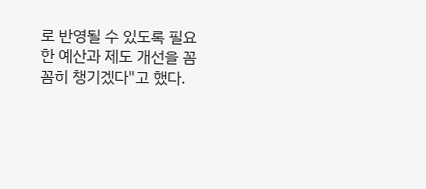로 반영될 수 있도록 필요한 예산과 제도 개선을 꼼꼼히 챙기겠다"고 했다.